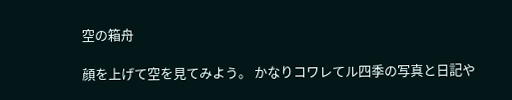空の箱舟

顔を上げて空を見てみよう。 かなりコワレてル四季の写真と日記や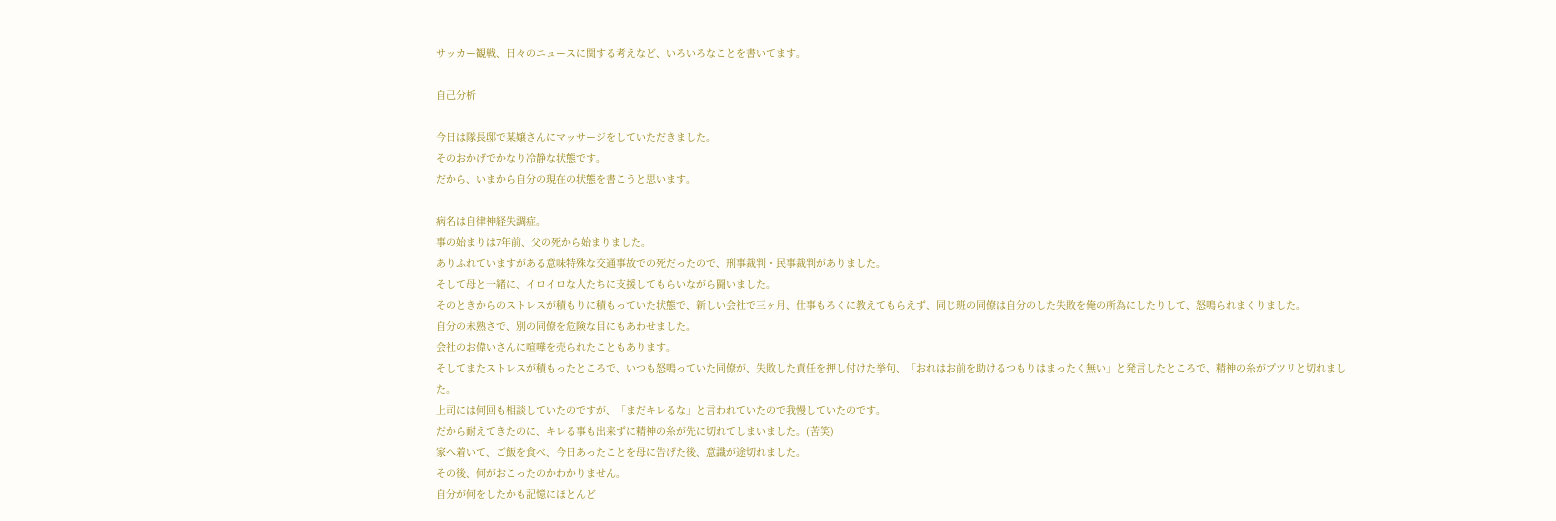サッカー観戦、日々のニュースに関する考えなど、いろいろなことを書いてます。

自己分析

今日は隊長邸で某嬢さんにマッサージをしていただきました。
そのおかげでかなり冷静な状態です。
だから、いまから自分の現在の状態を書こうと思います。

病名は自律神経失調症。
事の始まりは7年前、父の死から始まりました。
ありふれていますがある意味特殊な交通事故での死だったので、刑事裁判・民事裁判がありました。
そして母と一緒に、イロイロな人たちに支援してもらいながら闘いました。
そのときからのストレスが積もりに積もっていた状態で、新しい会社で三ヶ月、仕事もろくに教えてもらえず、同じ班の同僚は自分のした失敗を俺の所為にしたりして、怒鳴られまくりました。
自分の未熟さで、別の同僚を危険な目にもあわせました。
会社のお偉いさんに喧嘩を売られたこともあります。
そしてまたストレスが積もったところで、いつも怒鳴っていた同僚が、失敗した責任を押し付けた挙句、「おれはお前を助けるつもりはまったく無い」と発言したところで、精神の糸がプツリと切れました。
上司には何回も相談していたのですが、「まだキレるな」と言われていたので我慢していたのです。
だから耐えてきたのに、キレる事も出来ずに精神の糸が先に切れてしまいました。(苦笑)
家へ着いて、ご飯を食べ、今日あったことを母に告げた後、意識が途切れました。
その後、何がおこったのかわかりません。
自分が何をしたかも記憶にほとんど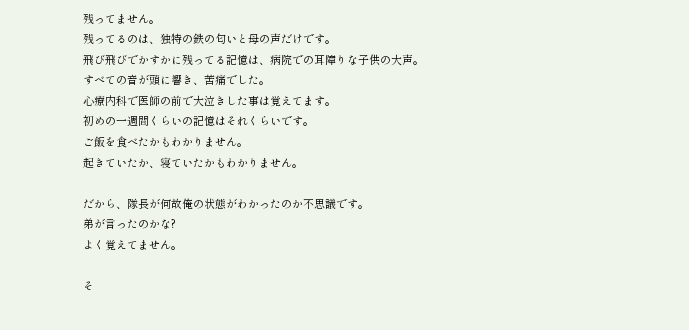残ってません。
残ってるのは、独特の鉄の匂いと母の声だけです。
飛び飛びでかすかに残ってる記憶は、病院での耳障りな子供の大声。
すべての音が頭に響き、苦痛でした。
心療内科で医師の前で大泣きした事は覚えてます。
初めの一週間くらいの記憶はそれくらいです。
ご飯を食べたかもわかりません。
起きていたか、寝ていたかもわかりません。

だから、隊長が何故俺の状態がわかったのか不思議です。
弟が言ったのかな?
よく覚えてません。

そ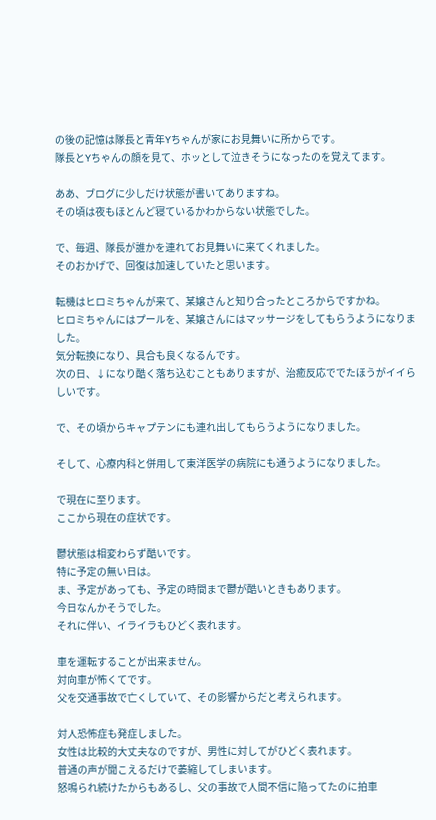の後の記憶は隊長と青年Yちゃんが家にお見舞いに所からです。
隊長とYちゃんの顔を見て、ホッとして泣きそうになったのを覚えてます。

ああ、ブログに少しだけ状態が書いてありますね。
その頃は夜もほとんど寝ているかわからない状態でした。

で、毎週、隊長が誰かを連れてお見舞いに来てくれました。
そのおかげで、回復は加速していたと思います。

転機はヒロミちゃんが来て、某嬢さんと知り合ったところからですかね。
ヒロミちゃんにはプールを、某嬢さんにはマッサージをしてもらうようになりました。
気分転換になり、具合も良くなるんです。
次の日、↓になり酷く落ち込むこともありますが、治癒反応ででたほうがイイらしいです。

で、その頃からキャプテンにも連れ出してもらうようになりました。

そして、心療内科と併用して東洋医学の病院にも通うようになりました。

で現在に至ります。
ここから現在の症状です。

鬱状態は相変わらず酷いです。
特に予定の無い日は。
ま、予定があっても、予定の時間まで鬱が酷いときもあります。
今日なんかそうでした。
それに伴い、イライラもひどく表れます。

車を運転することが出来ません。
対向車が怖くてです。
父を交通事故で亡くしていて、その影響からだと考えられます。

対人恐怖症も発症しました。
女性は比較的大丈夫なのですが、男性に対してがひどく表れます。
普通の声が聞こえるだけで萎縮してしまいます。
怒鳴られ続けたからもあるし、父の事故で人間不信に陥ってたのに拍車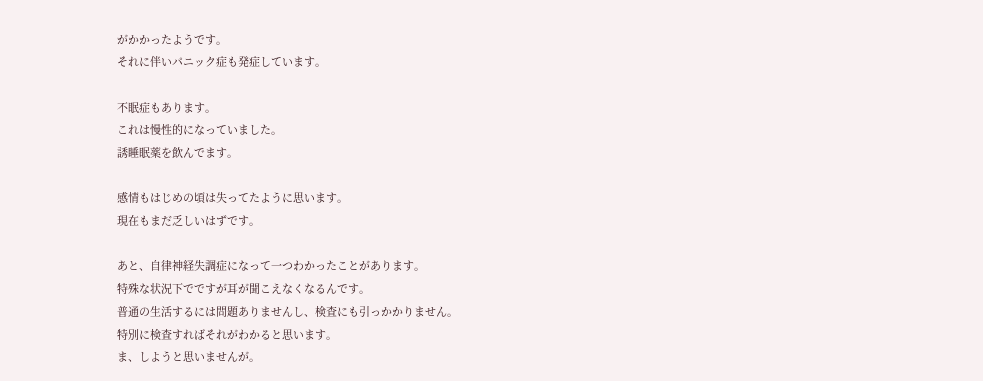がかかったようです。
それに伴いパニック症も発症しています。

不眠症もあります。
これは慢性的になっていました。
誘睡眠薬を飲んでます。

感情もはじめの頃は失ってたように思います。
現在もまだ乏しいはずです。

あと、自律神経失調症になって一つわかったことがあります。
特殊な状況下でですが耳が聞こえなくなるんです。
普通の生活するには問題ありませんし、検査にも引っかかりません。
特別に検査すればそれがわかると思います。
ま、しようと思いませんが。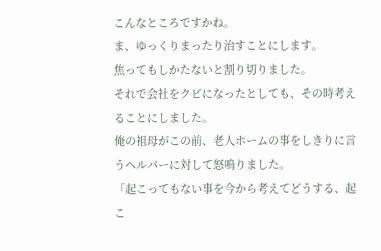こんなところですかね。
ま、ゆっくりまったり治すことにします。
焦ってもしかたないと割り切りました。
それで会社をクビになったとしても、その時考えることにしました。
俺の祖母がこの前、老人ホームの事をしきりに言うヘルパーに対して怒鳴りました。
「起こってもない事を今から考えてどうする、起こ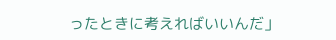ったときに考えればいいんだ」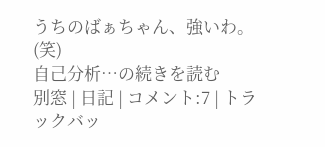うちのばぁちゃん、強いわ。(笑)
自己分析…の続きを読む
別窓 | 日記 | コメント:7 | トラックバッ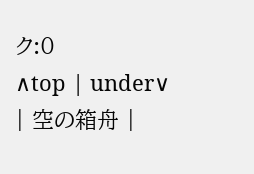ク:0
∧top | under∨
| 空の箱舟 |